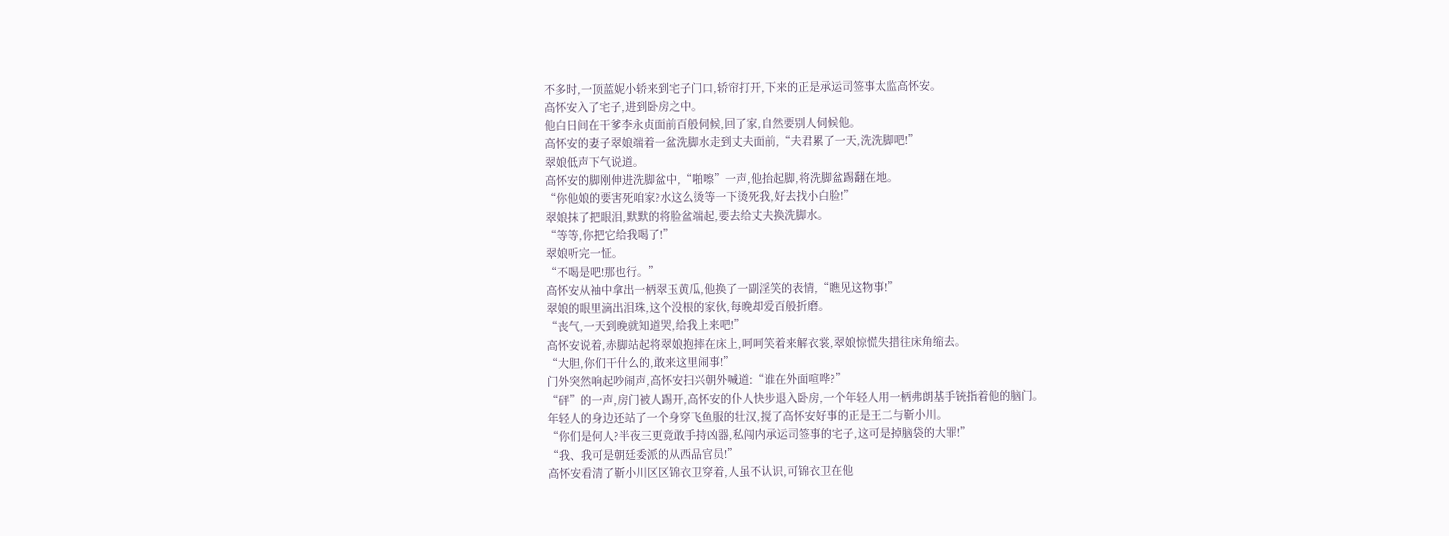不多时,一顶蓝妮小轿来到宅子门口,轿帘打开,下来的正是承运司签事太监高怀安。
高怀安入了宅子,进到卧房之中。
他白日间在干爹李永贞面前百般伺候,回了家,自然要别人伺候他。
高怀安的妻子翠娘端着一盆洗脚水走到丈夫面前,“夫君累了一天,洗洗脚吧!”
翠娘低声下气说道。
高怀安的脚刚伸进洗脚盆中,“啪嚓”一声,他抬起脚,将洗脚盆踢翻在地。
“你他娘的要害死咱家?水这么烫等一下烫死我,好去找小白脸!”
翠娘抹了把眼泪,默默的将脸盆端起,要去给丈夫换洗脚水。
“等等,你把它给我喝了!”
翠娘听完一怔。
“不喝是吧!那也行。”
高怀安从袖中拿出一柄翠玉黄瓜,他换了一副淫笑的表情,“瞧见这物事!”
翠娘的眼里滴出泪珠,这个没根的家伙,每晚却爱百般折磨。
“丧气,一天到晚就知道哭,给我上来吧!”
高怀安说着,赤脚站起将翠娘抱摔在床上,呵呵笑着来解衣裳,翠娘惊慌失措往床角缩去。
“大胆,你们干什么的,敢来这里闹事!”
门外突然响起吵闹声,高怀安扫兴朝外喊道:“谁在外面喧哗?”
“砰”的一声,房门被人踢开,高怀安的仆人快步退入卧房,一个年轻人用一柄弗朗基手铳指着他的脑门。
年轻人的身边还站了一个身穿飞鱼服的壮汉,搅了高怀安好事的正是王二与靳小川。
“你们是何人?半夜三更竟敢手持凶器,私闯内承运司签事的宅子,这可是掉脑袋的大罪!”
“我、我可是朝廷委派的从西品官员!”
高怀安看清了靳小川区区锦衣卫穿着,人虽不认识,可锦衣卫在他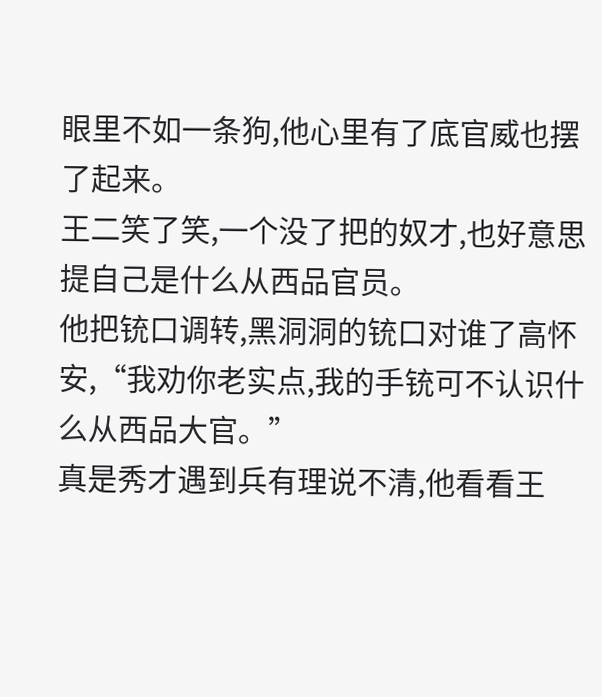眼里不如一条狗,他心里有了底官威也摆了起来。
王二笑了笑,一个没了把的奴才,也好意思提自己是什么从西品官员。
他把铳口调转,黑洞洞的铳口对谁了高怀安,“我劝你老实点,我的手铳可不认识什么从西品大官。”
真是秀才遇到兵有理说不清,他看看王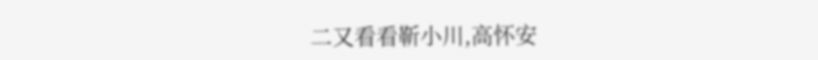二又看看靳小川,高怀安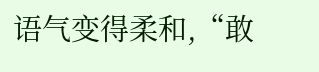语气变得柔和,“敢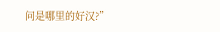问是哪里的好汉?”